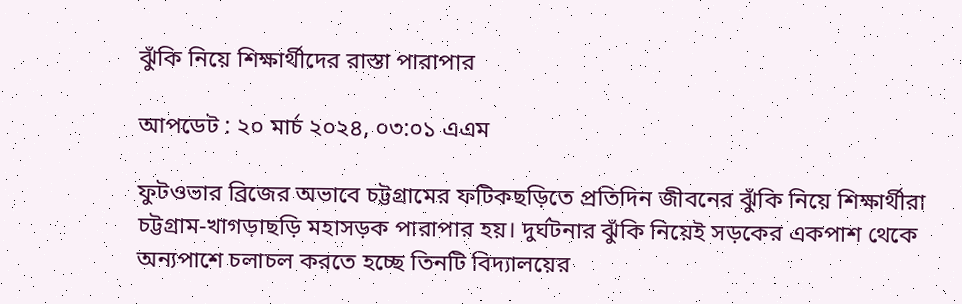ঝুঁকি নিয়ে শিক্ষার্থীদের রাস্তা পারাপার

আপডেট : ২০ মার্চ ২০২৪, ০৩:০১ এএম

ফুটওভার ব্রিজের অভাবে চট্টগ্রামের ফটিকছড়িতে প্রতিদিন জীবনের ঝুঁকি নিয়ে শিক্ষার্থীরা চট্টগ্রাম-খাগড়াছড়ি মহাসড়ক পারাপার হয়। দুর্ঘটনার ঝুঁকি নিয়েই সড়কের একপাশ থেকে অন্যপাশে চলাচল করতে হচ্ছে তিনটি বিদ্যালয়ের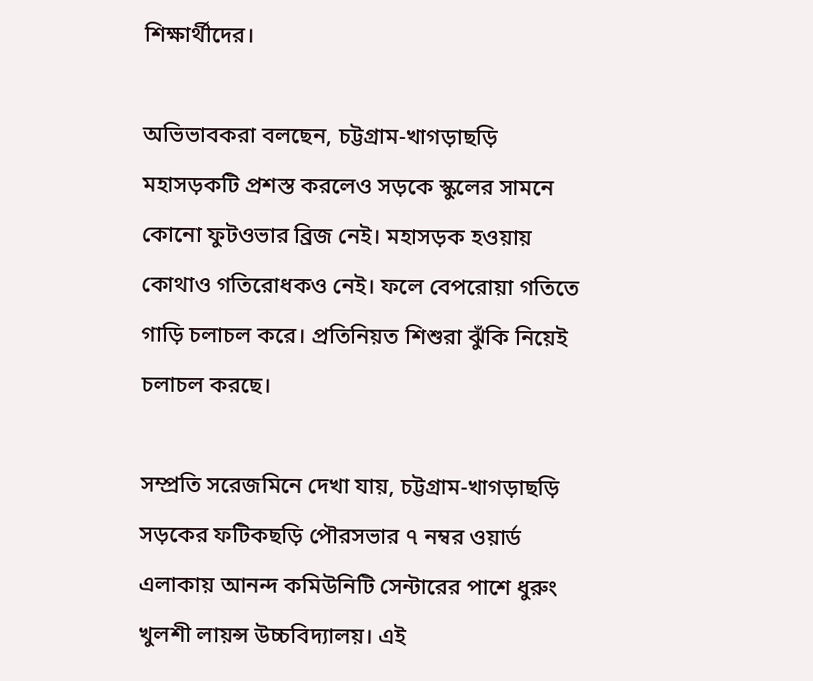শিক্ষার্থীদের।

অভিভাবকরা বলছেন, চট্টগ্রাম-খাগড়াছড়ি মহাসড়কটি প্রশস্ত করলেও সড়কে স্কুলের সামনে কোনো ফুটওভার ব্রিজ নেই। মহাসড়ক হওয়ায় কোথাও গতিরোধকও নেই। ফলে বেপরোয়া গতিতে গাড়ি চলাচল করে। প্রতিনিয়ত শিশুরা ঝুঁকি নিয়েই চলাচল করছে।

সম্প্রতি সরেজমিনে দেখা যায়, চট্টগ্রাম-খাগড়াছড়ি সড়কের ফটিকছড়ি পৌরসভার ৭ নম্বর ওয়ার্ড এলাকায় আনন্দ কমিউনিটি সেন্টারের পাশে ধুরুং খুলশী লায়ন্স উচ্চবিদ্যালয়। এই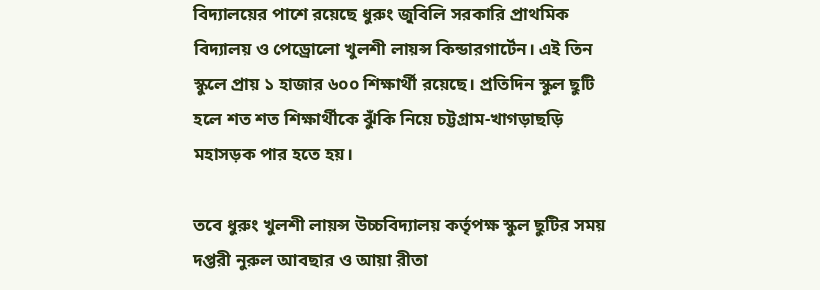বিদ্যালয়ের পাশে রয়েছে ধুরুং জুবিলি সরকারি প্রাথমিক বিদ্যালয় ও পেড্রোলো খুলশী লায়ন্স কিন্ডারগার্টেন। এই তিন স্কুলে প্রায় ১ হাজার ৬০০ শিক্ষার্থী রয়েছে। প্রতিদিন স্কুল ছুটি হলে শত শত শিক্ষার্থীকে ঝুঁকি নিয়ে চট্টগ্রাম-খাগড়াছড়ি মহাসড়ক পার হতে হয়।

তবে ধুরুং খুলশী লায়ন্স উচ্চবিদ্যালয় কর্তৃপক্ষ স্কুল ছুটির সময় দপ্তরী নুরুল আবছার ও আয়া রীতা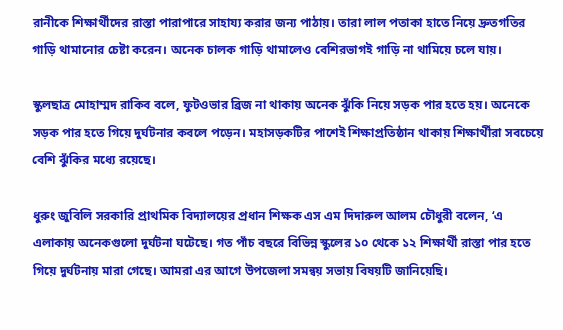রানীকে শিক্ষার্থীদের রাস্তা পারাপারে সাহায্য করার জন্য পাঠায়। তারা লাল পতাকা হাতে নিয়ে দ্রুতগতির গাড়ি থামানোর চেষ্টা করেন। অনেক চালক গাড়ি থামালেও বেশিরভাগই গাড়ি না থামিয়ে চলে যায়।

স্কুলছাত্র মোহাম্মদ রাকিব বলে, ফুটওভার ব্রিজ না থাকায় অনেক ঝুঁকি নিয়ে সড়ক পার হতে হয়। অনেকে সড়ক পার হতে গিয়ে দুর্ঘটনার কবলে পড়েন। মহাসড়কটির পাশেই শিক্ষাপ্রতিষ্ঠান থাকায় শিক্ষার্থীরা সবচেয়ে বেশি ঝুঁকির মধ্যে রয়েছে।

ধুরুং জুবিলি সরকারি প্রাথমিক বিদ্যালয়ের প্রধান শিক্ষক এস এম দিদারুল আলম চৌধুরী বলেন, ‘এ এলাকায় অনেকগুলো দুর্ঘটনা ঘটেছে। গত পাঁচ বছরে বিভিন্ন স্কুলের ১০ থেকে ১২ শিক্ষার্থী রাস্তা পার হতে গিয়ে দুর্ঘটনায় মারা গেছে। আমরা এর আগে উপজেলা সমন্বয় সভায় বিষয়টি জানিয়েছি।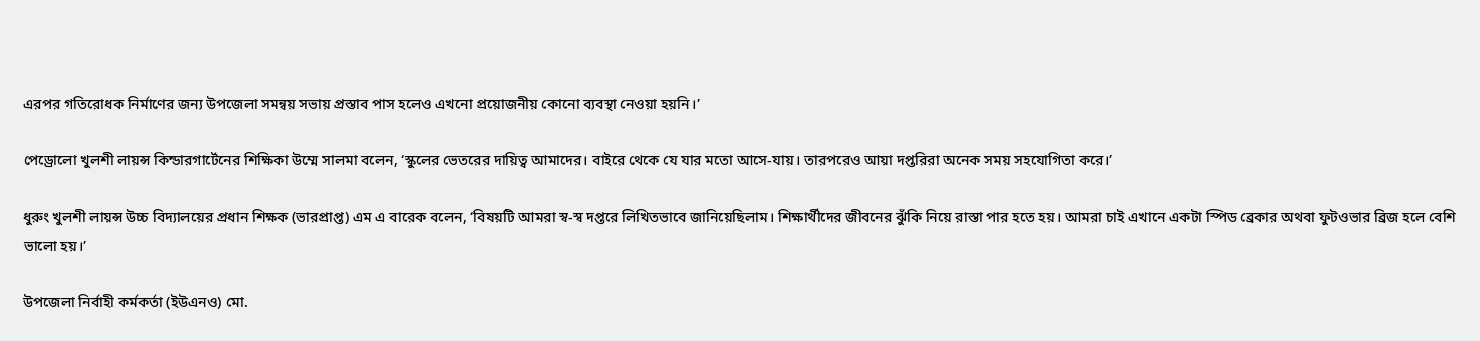এরপর গতিরোধক নির্মাণের জন্য উপজেলা সমন্বয় সভায় প্রস্তাব পাস হলেও এখনো প্রয়োজনীয় কোনো ব্যবস্থা নেওয়া হয়নি।’

পেড্রোলো খুলশী লায়ন্স কিন্ডারগার্টেনের শিক্ষিকা উম্মে সালমা বলেন, ‘স্কুলের ভেতরের দায়িত্ব আমাদের। বাইরে থেকে যে যার মতো আসে-যায়। তারপরেও আয়া দপ্তরিরা অনেক সময় সহযোগিতা করে।’

ধুরুং খুলশী লায়ন্স উচ্চ বিদ্যালয়ের প্রধান শিক্ষক (ভারপ্রাপ্ত) এম এ বারেক বলেন, ‘বিষয়টি আমরা স্ব-স্ব দপ্তরে লিখিতভাবে জানিয়েছিলাম। শিক্ষার্থীদের জীবনের ঝুঁকি নিয়ে রাস্তা পার হতে হয়। আমরা চাই এখানে একটা স্পিড ব্রেকার অথবা ফুটওভার ব্রিজ হলে বেশি ভালো হয়।’

উপজেলা নির্বাহী কর্মকর্তা (ইউএনও) মো.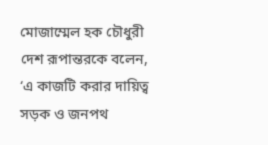মোজাম্মেল হক চৌধুরী দেশ রূপান্তরকে বলেন, ‘এ কাজটি করার দায়িত্ব সড়ক ও জনপথ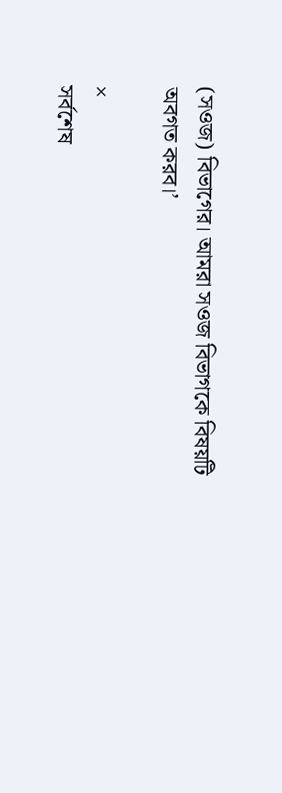(সওজ) বিভাগের। আমরা সওজ বিভাগকে বিষয়টি অবগত করব।’

×
সর্বশেষ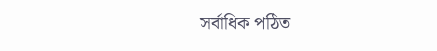সর্বাধিক পঠিত